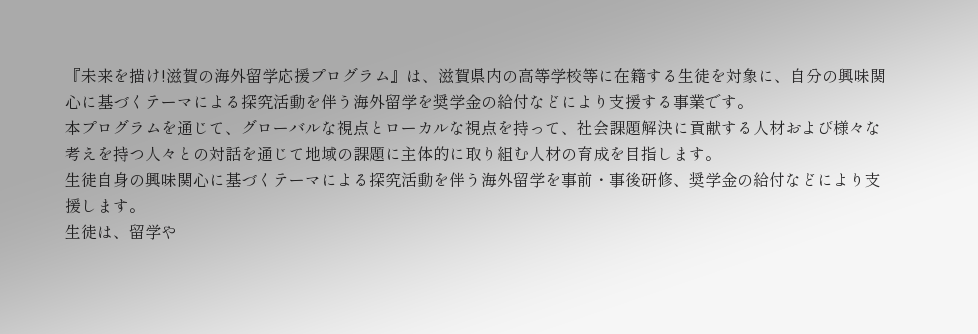『未来を描け!滋賀の海外留学応援プログラム』は、滋賀県内の高等学校等に在籍する生徒を対象に、自分の興味関心に基づくテーマによる探究活動を伴う海外留学を奨学金の給付などにより支援する事業です。
本プログラムを通じて、グローバルな視点とローカルな視点を持って、社会課題解決に貢献する人材および様々な考えを持つ人々との対話を通じて地域の課題に主体的に取り組む人材の育成を目指します。
生徒自身の興味関心に基づくテーマによる探究活動を伴う海外留学を事前・事後研修、奨学金の給付などにより支援します。
生徒は、留学や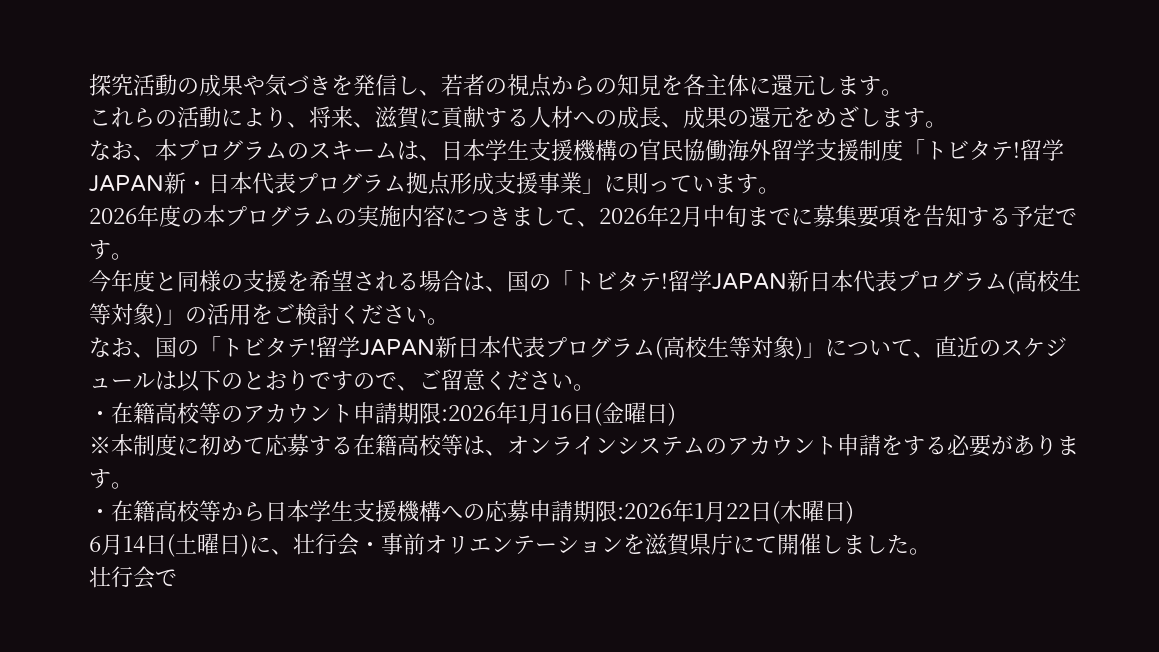探究活動の成果や気づきを発信し、若者の視点からの知見を各主体に還元します。
これらの活動により、将来、滋賀に貢献する人材への成長、成果の還元をめざします。
なお、本プログラムのスキームは、日本学生支援機構の官民協働海外留学支援制度「トビタテ!留学JAPAN新・日本代表プログラム拠点形成支援事業」に則っています。
2026年度の本プログラムの実施内容につきまして、2026年2月中旬までに募集要項を告知する予定です。
今年度と同様の支援を希望される場合は、国の「トビタテ!留学JAPAN新日本代表プログラム(高校生等対象)」の活用をご検討ください。
なお、国の「トビタテ!留学JAPAN新日本代表プログラム(高校生等対象)」について、直近のスケジュールは以下のとおりですので、ご留意ください。
・在籍高校等のアカウント申請期限:2026年1月16日(金曜日)
※本制度に初めて応募する在籍高校等は、オンラインシステムのアカウント申請をする必要があります。
・在籍高校等から日本学生支援機構への応募申請期限:2026年1月22日(木曜日)
6月14日(土曜日)に、壮行会・事前オリエンテーションを滋賀県庁にて開催しました。
壮行会で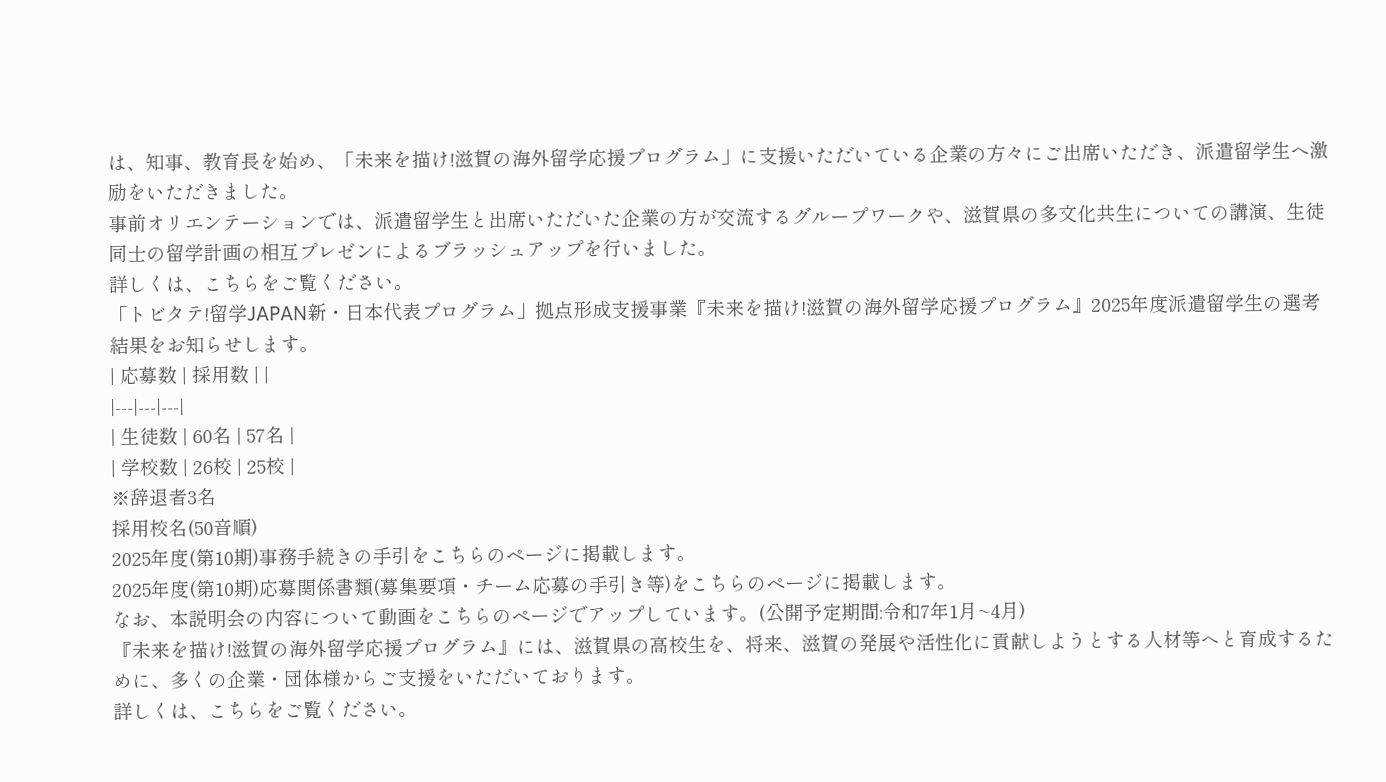は、知事、教育長を始め、「未来を描け!滋賀の海外留学応援プログラム」に支援いただいている企業の方々にご出席いただき、派遣留学生へ激励をいただきました。
事前オリエンテーションでは、派遣留学生と出席いただいた企業の方が交流するグループワークや、滋賀県の多文化共生についての講演、生徒同士の留学計画の相互プレゼンによるブラッシュアップを行いました。
詳しくは、こちらをご覧ください。
「トビタテ!留学JAPAN新・日本代表プログラム」拠点形成支援事業『未来を描け!滋賀の海外留学応援プログラム』2025年度派遣留学生の選考結果をお知らせします。
| 応募数 | 採用数 | |
|---|---|---|
| 生徒数 | 60名 | 57名 |
| 学校数 | 26校 | 25校 |
※辞退者3名
採用校名(50音順)
2025年度(第10期)事務手続きの手引をこちらのページに掲載します。
2025年度(第10期)応募関係書類(募集要項・チーム応募の手引き等)をこちらのページに掲載します。
なお、本説明会の内容について動画をこちらのページでアップしています。(公開予定期間:令和7年1月~4月)
『未来を描け!滋賀の海外留学応援プログラム』には、滋賀県の高校生を、将来、滋賀の発展や活性化に貢献しようとする人材等へと育成するために、多くの企業・団体様からご支援をいただいております。
詳しくは、こちらをご覧ください。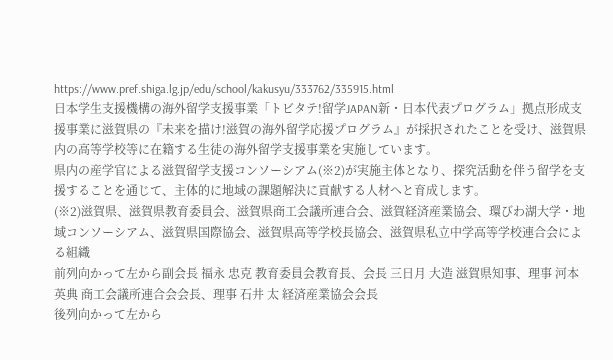https://www.pref.shiga.lg.jp/edu/school/kakusyu/333762/335915.html
日本学生支援機構の海外留学支援事業「トビタテ!留学JAPAN新・日本代表プログラム」拠点形成支援事業に滋賀県の『未来を描け!滋賀の海外留学応援プログラム』が採択されたことを受け、滋賀県内の高等学校等に在籍する生徒の海外留学支援事業を実施しています。
県内の産学官による滋賀留学支援コンソーシアム(※2)が実施主体となり、探究活動を伴う留学を支援することを通じて、主体的に地域の課題解決に貢献する人材へと育成します。
(※2)滋賀県、滋賀県教育委員会、滋賀県商工会議所連合会、滋賀経済産業協会、環びわ湖大学・地域コンソーシアム、滋賀県国際協会、滋賀県高等学校長協会、滋賀県私立中学高等学校連合会による組織
前列向かって左から副会長 福永 忠克 教育委員会教育長、会長 三日月 大造 滋賀県知事、理事 河本 英典 商工会議所連合会会長、理事 石井 太 経済産業協会会長
後列向かって左から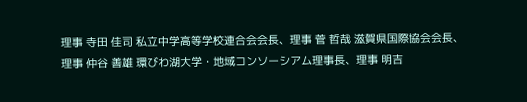理事 寺田 佳司 私立中学高等学校連合会会長、理事 菅 哲哉 滋賀県国際協会会長、理事 仲谷 善雄 環びわ湖大学・地域コンソーシアム理事長、理事 明吉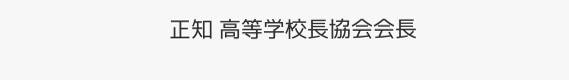正知 高等学校長協会会長